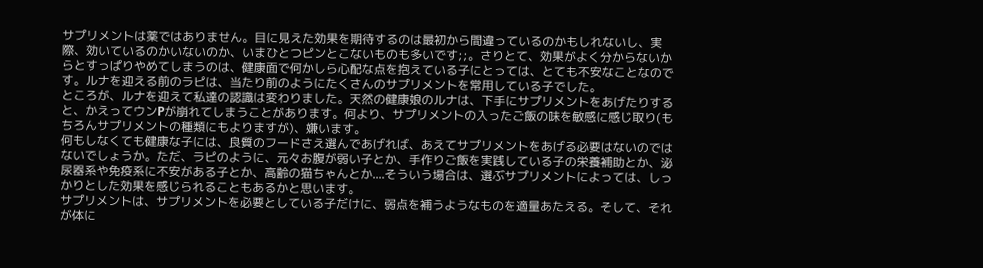サプリメントは薬ではありません。目に見えた効果を期待するのは最初から間違っているのかもしれないし、実際、効いているのかいないのか、いまひとつピンとこないものも多いです;;。さりとて、効果がよく分からないからとすっぱりやめてしまうのは、健康面で何かしら心配な点を抱えている子にとっては、とても不安なことなのです。ルナを迎える前のラピは、当たり前のようにたくさんのサプリメントを常用している子でした。
ところが、ルナを迎えて私達の認識は変わりました。天然の健康娘のルナは、下手にサプリメントをあげたりすると、かえってウンPが崩れてしまうことがあります。何より、サプリメントの入ったご飯の味を敏感に感じ取り(もちろんサプリメントの種類にもよりますが)、嫌います。
何もしなくても健康な子には、良質のフードさえ選んであげれば、あえてサプリメントをあげる必要はないのではないでしょうか。ただ、ラピのように、元々お腹が弱い子とか、手作りご飯を実践している子の栄養補助とか、泌尿器系や免疫系に不安がある子とか、高齢の猫ちゃんとか....そういう場合は、選ぶサプリメントによっては、しっかりとした効果を感じられることもあるかと思います。
サプリメントは、サプリメントを必要としている子だけに、弱点を補うようなものを適量あたえる。そして、それが体に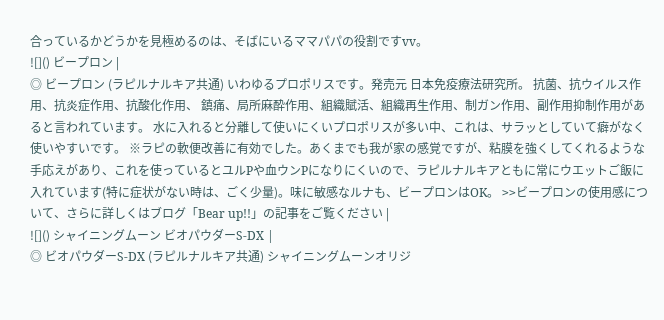合っているかどうかを見極めるのは、そばにいるママパパの役割ですvv。
![]() ビープロン |
◎ ビープロン (ラピルナルキア共通) いわゆるプロポリスです。発売元 日本免疫療法研究所。 抗菌、抗ウイルス作用、抗炎症作用、抗酸化作用、 鎮痛、局所麻酔作用、組織賦活、組織再生作用、制ガン作用、副作用抑制作用があると言われています。 水に入れると分離して使いにくいプロポリスが多い中、これは、サラッとしていて癖がなく使いやすいです。 ※ラピの軟便改善に有効でした。あくまでも我が家の感覚ですが、粘膜を強くしてくれるような手応えがあり、これを使っているとユルPや血ウンPになりにくいので、ラピルナルキアともに常にウエットご飯に入れています(特に症状がない時は、ごく少量)。味に敏感なルナも、ビープロンはOK。 >>ビープロンの使用感について、さらに詳しくはブログ「Bear up!!」の記事をご覧ください |
![]() シャイニングムーン ビオパウダーS-DX |
◎ ビオパウダーS-DX (ラピルナルキア共通) シャイニングムーンオリジ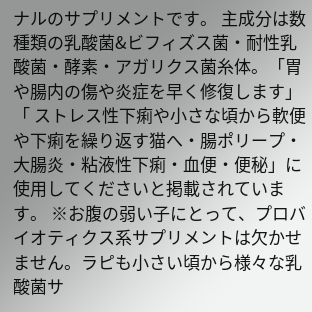ナルのサプリメントです。 主成分は数種類の乳酸菌&ビフィズス菌・耐性乳酸菌・酵素・アガリクス菌糸体。「胃や腸内の傷や炎症を早く修復します」「 ストレス性下痢や小さな頃から軟便や下痢を繰り返す猫へ・腸ポリープ・大腸炎・粘液性下痢・血便・便秘」に使用してくださいと掲載されています。 ※お腹の弱い子にとって、プロバイオティクス系サプリメントは欠かせません。ラピも小さい頃から様々な乳酸菌サ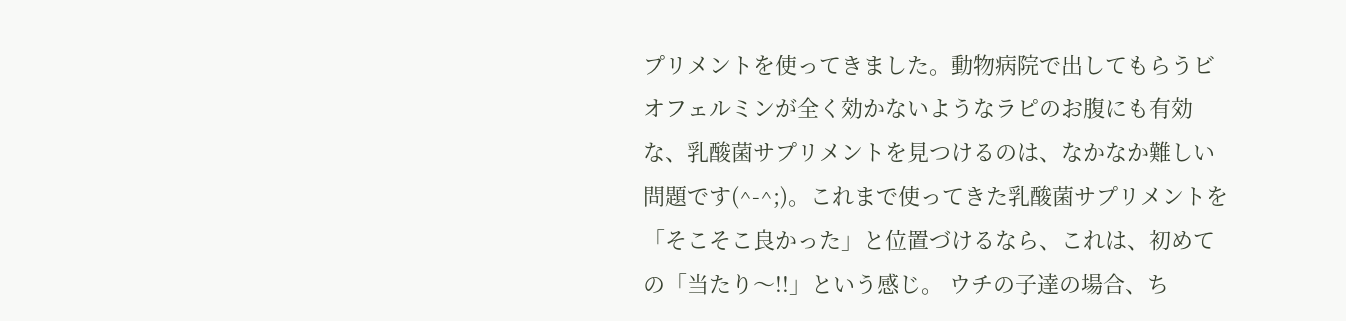プリメントを使ってきました。動物病院で出してもらうビオフェルミンが全く効かないようなラピのお腹にも有効な、乳酸菌サプリメントを見つけるのは、なかなか難しい問題です(^-^;)。これまで使ってきた乳酸菌サプリメントを「そこそこ良かった」と位置づけるなら、これは、初めての「当たり〜!!」という感じ。 ウチの子達の場合、ち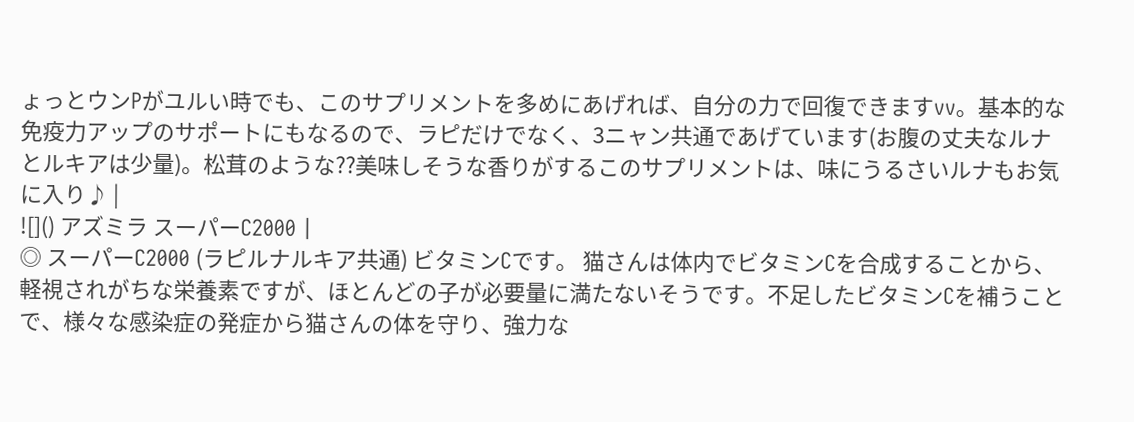ょっとウンPがユルい時でも、このサプリメントを多めにあげれば、自分の力で回復できますvv。基本的な免疫力アップのサポートにもなるので、ラピだけでなく、3ニャン共通であげています(お腹の丈夫なルナとルキアは少量)。松茸のような??美味しそうな香りがするこのサプリメントは、味にうるさいルナもお気に入り♪ |
![]() アズミラ スーパーC2000 |
◎ スーパーC2000 (ラピルナルキア共通) ビタミンCです。 猫さんは体内でビタミンCを合成することから、軽視されがちな栄養素ですが、ほとんどの子が必要量に満たないそうです。不足したビタミンCを補うことで、様々な感染症の発症から猫さんの体を守り、強力な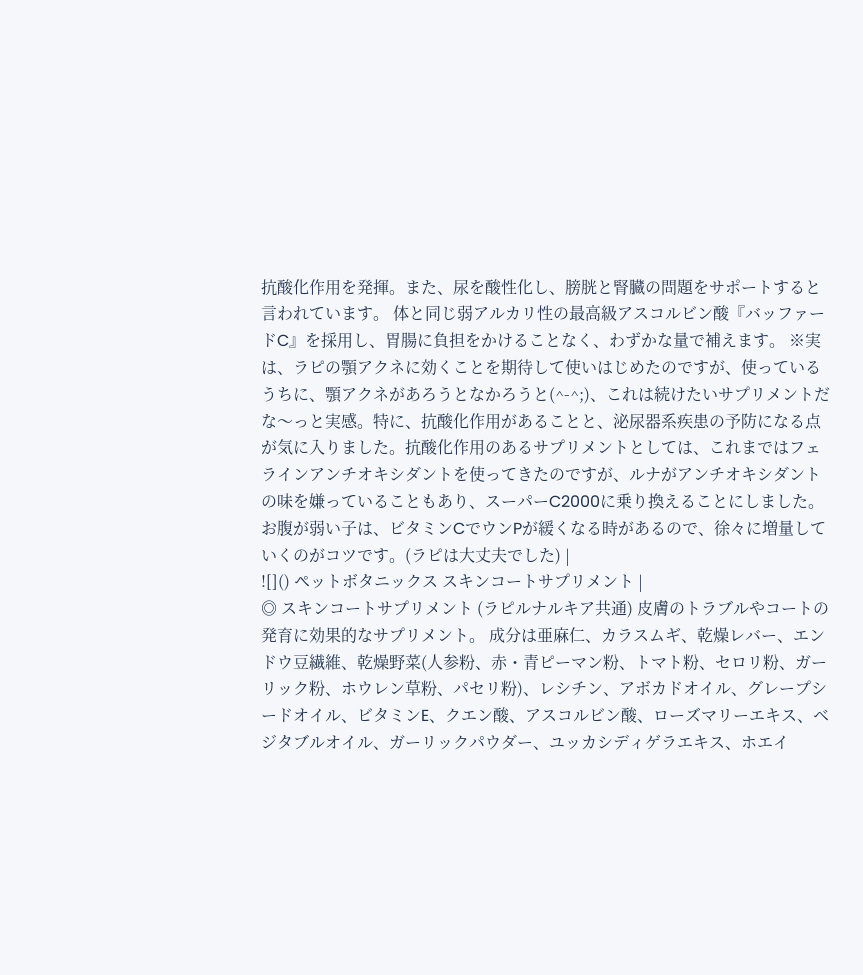抗酸化作用を発揮。また、尿を酸性化し、膀胱と腎臓の問題をサポートすると言われています。 体と同じ弱アルカリ性の最高級アスコルビン酸『バッファードC』を採用し、胃腸に負担をかけることなく、わずかな量で補えます。 ※実は、ラピの顎アクネに効くことを期待して使いはじめたのですが、使っているうちに、顎アクネがあろうとなかろうと(^-^;)、これは続けたいサプリメントだな〜っと実感。特に、抗酸化作用があることと、泌尿器系疾患の予防になる点が気に入りました。抗酸化作用のあるサプリメントとしては、これまではフェラインアンチオキシダントを使ってきたのですが、ルナがアンチオキシダントの味を嫌っていることもあり、スーパーC2000に乗り換えることにしました。 お腹が弱い子は、ビタミンCでウンPが緩くなる時があるので、徐々に増量していくのがコツです。(ラピは大丈夫でした) |
![]() ペットボタニックス スキンコートサプリメント |
◎ スキンコートサプリメント (ラピルナルキア共通) 皮膚のトラブルやコートの発育に効果的なサプリメント。 成分は亜麻仁、カラスムギ、乾燥レバー、エンドウ豆繊維、乾燥野菜(人参粉、赤・青ピーマン粉、トマト粉、セロリ粉、ガーリック粉、ホウレン草粉、パセリ粉)、レシチン、アボカドオイル、グレープシードオイル、ビタミンE、クエン酸、アスコルビン酸、ローズマリーエキス、ベジタブルオイル、ガーリックパウダー、ユッカシディゲラエキス、ホエイ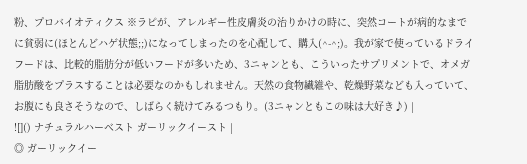粉、プロバイオティクス ※ラピが、アレルギー性皮膚炎の治りかけの時に、突然コートが病的なまでに貧弱に(ほとんどハゲ状態;;)になってしまったのを心配して、購入(^-^;)。我が家で使っているドライフードは、比較的脂肪分が低いフードが多いため、3ニャンとも、こういったサプリメントで、オメガ脂肪酸をプラスすることは必要なのかもしれません。天然の食物繊維や、乾燥野菜なども入っていて、お腹にも良さそうなので、しばらく続けてみるつもり。(3ニャンともこの味は大好き♪) |
![]() ナチュラルハーベスト ガーリックイースト |
◎ ガーリックイー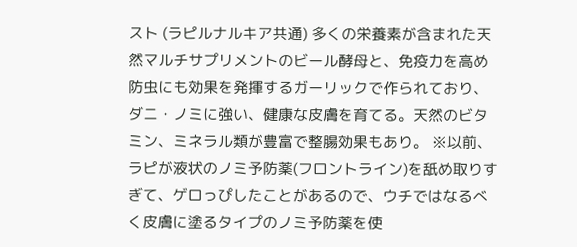スト (ラピルナルキア共通) 多くの栄養素が含まれた天然マルチサプリメントのビール酵母と、免疫力を高め防虫にも効果を発揮するガーリックで作られており、ダニ・ノミに強い、健康な皮膚を育てる。天然のビタミン、ミネラル類が豊富で整腸効果もあり。 ※以前、ラピが液状のノミ予防薬(フロントライン)を舐め取りすぎて、ゲロっぴしたことがあるので、ウチではなるべく皮膚に塗るタイプのノミ予防薬を使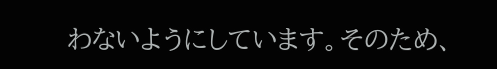わないようにしています。そのため、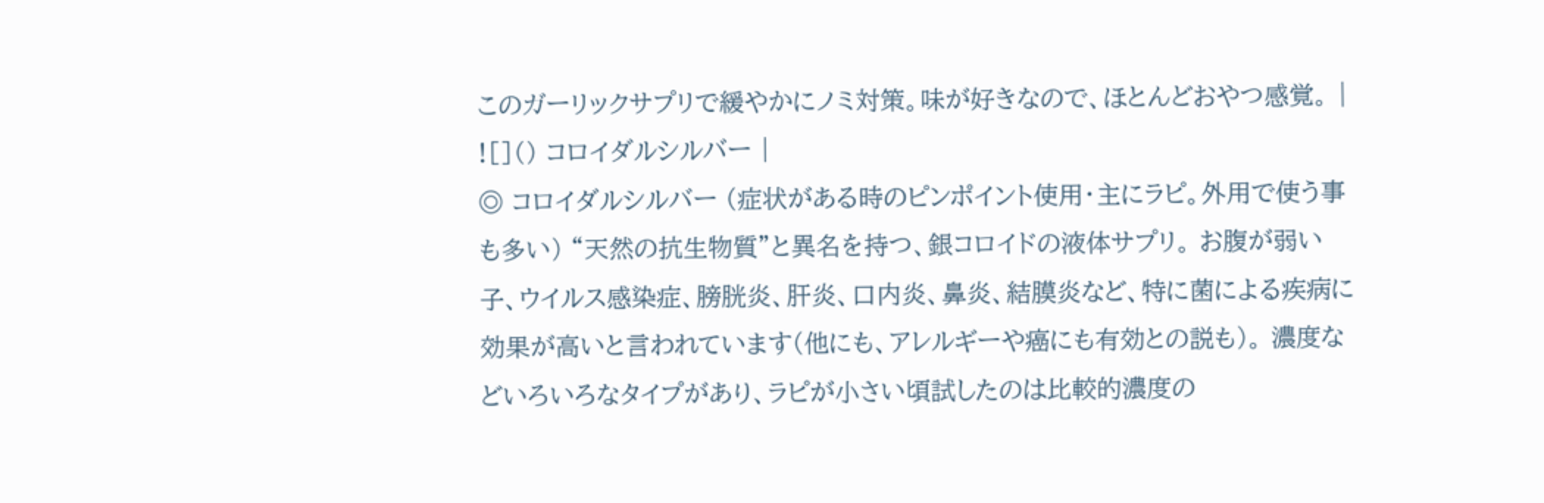このガーリックサプリで緩やかにノミ対策。味が好きなので、ほとんどおやつ感覚。 |
![]() コロイダルシルバー |
◎ コロイダルシルバー (症状がある時のピンポイント使用・主にラピ。外用で使う事も多い) “天然の抗生物質”と異名を持つ、銀コロイドの液体サプリ。 お腹が弱い子、ウイルス感染症、膀胱炎、肝炎、口内炎、鼻炎、結膜炎など、特に菌による疾病に効果が高いと言われています(他にも、アレルギーや癌にも有効との説も)。 濃度などいろいろなタイプがあり、ラピが小さい頃試したのは比較的濃度の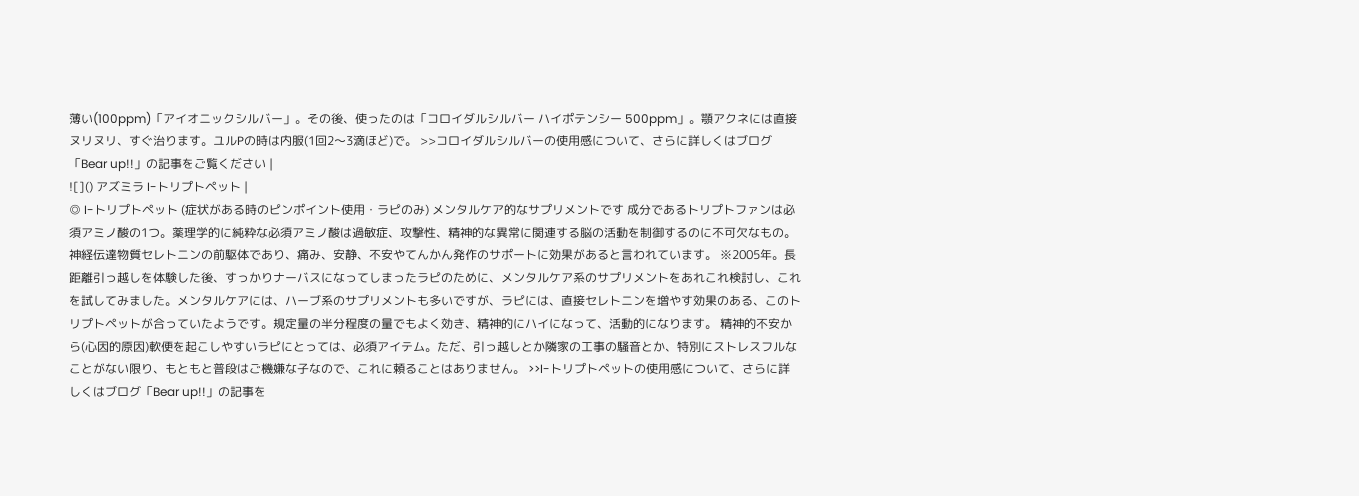薄い(100ppm)「アイオニックシルバー」。その後、使ったのは「コロイダルシルバー ハイポテンシー 500ppm」。顎アクネには直接ヌリヌリ、すぐ治ります。ユルPの時は内服(1回2〜3滴ほど)で。 >>コロイダルシルバーの使用感について、さらに詳しくはブログ「Bear up!!」の記事をご覧ください |
![]() アズミラ I-トリプトペット |
◎ I-トリプトペット (症状がある時のピンポイント使用・ラピのみ) メンタルケア的なサプリメントです 成分であるトリプトファンは必須アミノ酸の1つ。薬理学的に純粋な必須アミノ酸は過敏症、攻撃性、精神的な異常に関連する脳の活動を制御するのに不可欠なもの。神経伝達物質セレトニンの前駆体であり、痛み、安静、不安やてんかん発作のサポートに効果があると言われています。 ※2005年。長距離引っ越しを体験した後、すっかりナーバスになってしまったラピのために、メンタルケア系のサプリメントをあれこれ検討し、これを試してみました。メンタルケアには、ハーブ系のサプリメントも多いですが、ラピには、直接セレトニンを増やす効果のある、このトリプトペットが合っていたようです。規定量の半分程度の量でもよく効き、精神的にハイになって、活動的になります。 精神的不安から(心因的原因)軟便を起こしやすいラピにとっては、必須アイテム。ただ、引っ越しとか隣家の工事の騒音とか、特別にストレスフルなことがない限り、もともと普段はご機嫌な子なので、これに頼ることはありません。 >>I-トリプトペットの使用感について、さらに詳しくはブログ「Bear up!!」の記事を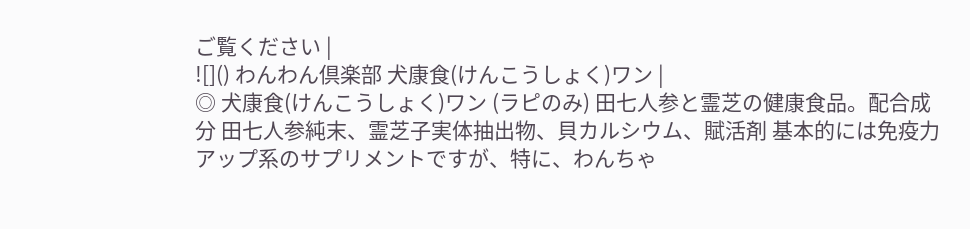ご覧ください |
![]() わんわん倶楽部 犬康食(けんこうしょく)ワン |
◎ 犬康食(けんこうしょく)ワン (ラピのみ) 田七人参と霊芝の健康食品。配合成分 田七人参純末、霊芝子実体抽出物、貝カルシウム、賦活剤 基本的には免疫力アップ系のサプリメントですが、特に、わんちゃ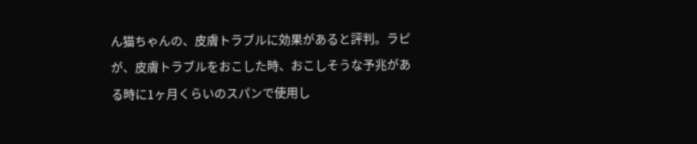ん猫ちゃんの、皮膚トラブルに効果があると評判。ラピが、皮膚トラブルをおこした時、おこしそうな予兆がある時に1ヶ月くらいのスパンで使用し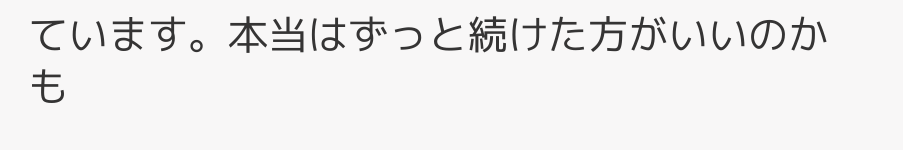ています。本当はずっと続けた方がいいのかも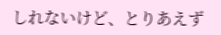しれないけど、とりあえず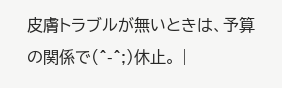皮膚トラブルが無いときは、予算の関係で(^-^;)休止。 |